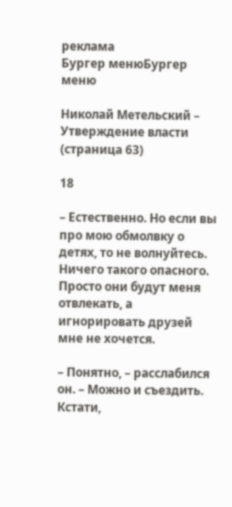реклама
Бургер менюБургер меню

Николай Метельский – Утверждение власти (страница 63)

18

– Естественно. Но если вы про мою обмолвку о детях, то не волнуйтесь. Ничего такого опасного. Просто они будут меня отвлекать, а игнорировать друзей мне не хочется.

– Понятно, – расслабился он. – Можно и съездить. Кстати,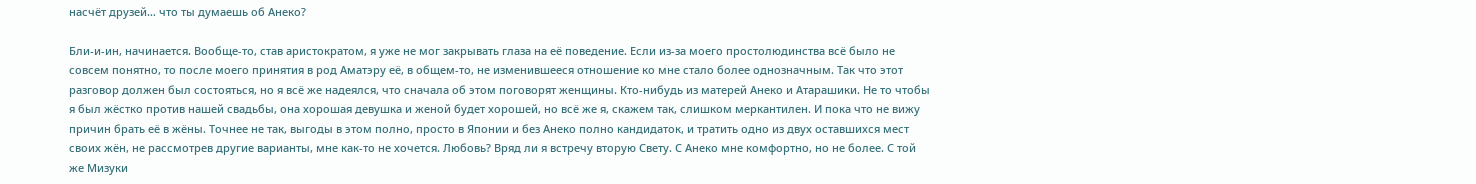насчёт друзей… что ты думаешь об Анеко?

Бли-и-ин, начинается. Вообще-то, став аристократом, я уже не мог закрывать глаза на её поведение. Если из-за моего простолюдинства всё было не совсем понятно, то после моего принятия в род Аматэру её, в общем-то, не изменившееся отношение ко мне стало более однозначным. Так что этот разговор должен был состояться, но я всё же надеялся, что сначала об этом поговорят женщины. Кто-нибудь из матерей Анеко и Атарашики. Не то чтобы я был жёстко против нашей свадьбы, она хорошая девушка и женой будет хорошей, но всё же я, скажем так, слишком меркантилен. И пока что не вижу причин брать её в жёны. Точнее не так, выгоды в этом полно, просто в Японии и без Анеко полно кандидаток, и тратить одно из двух оставшихся мест своих жён, не рассмотрев другие варианты, мне как-то не хочется. Любовь? Вряд ли я встречу вторую Свету. С Анеко мне комфортно, но не более. С той же Мизуки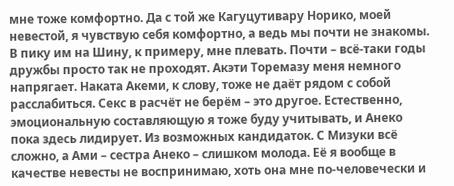мне тоже комфортно. Да с той же Кагуцутивару Норико, моей невестой, я чувствую себя комфортно, а ведь мы почти не знакомы. В пику им на Шину, к примеру, мне плевать. Почти – всё-таки годы дружбы просто так не проходят. Акэти Торемазу меня немного напрягает. Наката Акеми, к слову, тоже не даёт рядом с собой расслабиться. Секс в расчёт не берём – это другое. Естественно, эмоциональную составляющую я тоже буду учитывать, и Анеко пока здесь лидирует. Из возможных кандидаток. С Мизуки всё сложно, а Ами – сестра Анеко – слишком молода. Её я вообще в качестве невесты не воспринимаю, хоть она мне по-человечески и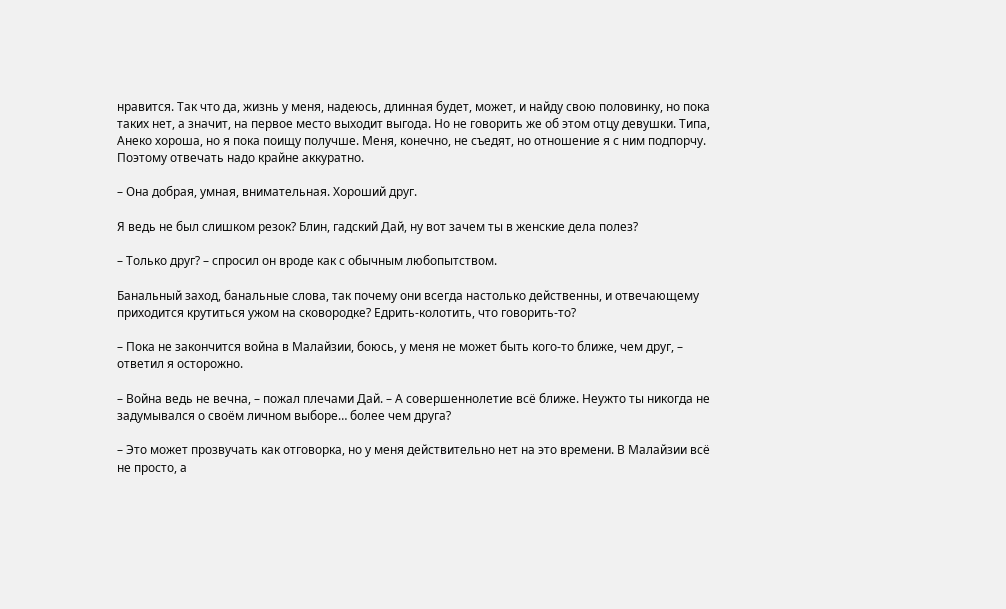нравится. Так что да, жизнь у меня, надеюсь, длинная будет, может, и найду свою половинку, но пока таких нет, а значит, на первое место выходит выгода. Но не говорить же об этом отцу девушки. Типа, Анеко хороша, но я пока поищу получше. Меня, конечно, не съедят, но отношение я с ним подпорчу. Поэтому отвечать надо крайне аккуратно.

– Она добрая, умная, внимательная. Хороший друг.

Я ведь не был слишком резок? Блин, гадский Дай, ну вот зачем ты в женские дела полез?

– Только друг? – спросил он вроде как с обычным любопытством.

Банальный заход, банальные слова, так почему они всегда настолько действенны, и отвечающему приходится крутиться ужом на сковородке? Едрить-колотить, что говорить-то?

– Пока не закончится война в Малайзии, боюсь, у меня не может быть кого-то ближе, чем друг, – ответил я осторожно.

– Война ведь не вечна, – пожал плечами Дай. – А совершеннолетие всё ближе. Неужто ты никогда не задумывался о своём личном выборе… более чем друга?

– Это может прозвучать как отговорка, но у меня действительно нет на это времени. В Малайзии всё не просто, а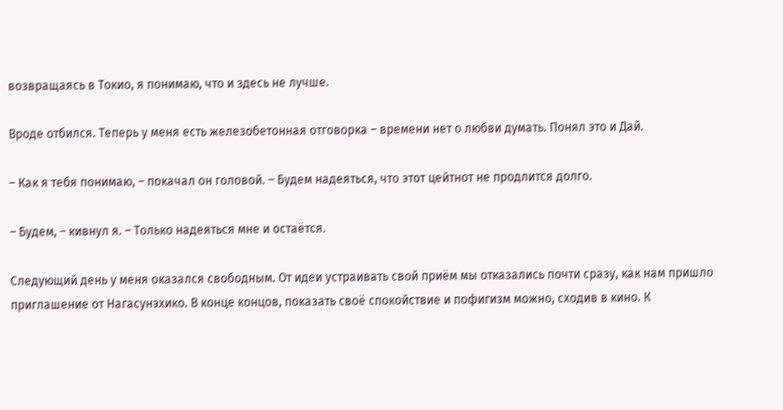возвращаясь в Токио, я понимаю, что и здесь не лучше.

Вроде отбился. Теперь у меня есть железобетонная отговорка – времени нет о любви думать. Понял это и Дай.

– Как я тебя понимаю, – покачал он головой. – Будем надеяться, что этот цейтнот не продлится долго.

– Будем, – кивнул я. – Только надеяться мне и остаётся.

Следующий день у меня оказался свободным. От идеи устраивать свой приём мы отказались почти сразу, как нам пришло приглашение от Нагасунэхико. В конце концов, показать своё спокойствие и пофигизм можно, сходив в кино. К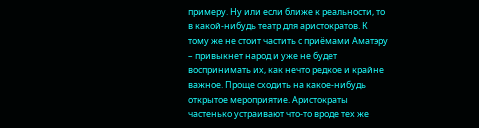примеру. Ну или если ближе к реальности, то в какой-нибудь театр для аристократов. К тому же не стоит частить с приёмами Аматэру – привыкнет народ и уже не будет воспринимать их, как нечто редкое и крайне важное. Проще сходить на какое-нибудь открытое мероприятие. Аристократы частенько устраивают что-то вроде тех же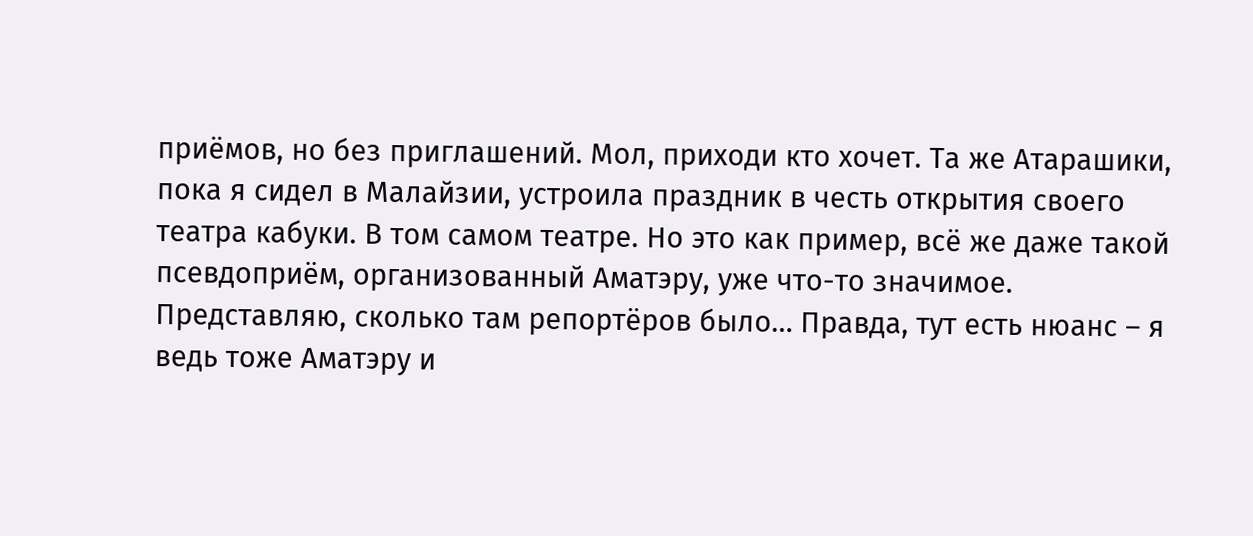приёмов, но без приглашений. Мол, приходи кто хочет. Та же Атарашики, пока я сидел в Малайзии, устроила праздник в честь открытия своего театра кабуки. В том самом театре. Но это как пример, всё же даже такой псевдоприём, организованный Аматэру, уже что-то значимое. Представляю, сколько там репортёров было… Правда, тут есть нюанс – я ведь тоже Аматэру и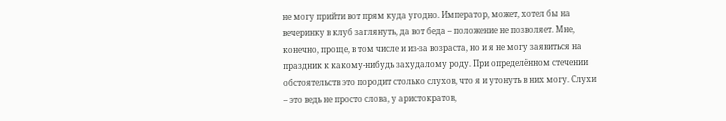не могу прийти вот прям куда угодно. Император, может, хотел бы на вечеринку в клуб заглянуть, да вот беда – положение не позволяет. Мне, конечно, проще, в том числе и из-за возраста, но и я не могу заявиться на праздник к какому-нибудь захудалому роду. При определённом стечении обстоятельств это породит столько слухов, что я и утонуть в них могу. Слухи – это ведь не просто слова, у аристократов,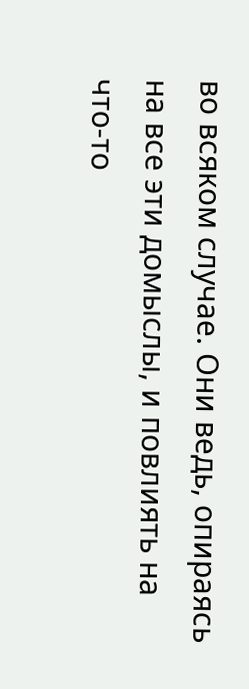во всяком случае. Они ведь, опираясь на все эти домыслы, и повлиять на что-то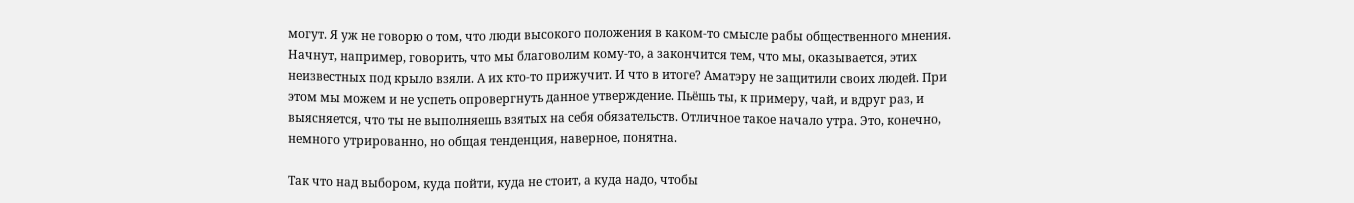могут. Я уж не говорю о том, что люди высокого положения в каком-то смысле рабы общественного мнения. Начнут, например, говорить, что мы благоволим кому-то, а закончится тем, что мы, оказывается, этих неизвестных под крыло взяли. А их кто-то прижучит. И что в итоге? Аматэру не защитили своих людей. При этом мы можем и не успеть опровергнуть данное утверждение. Пьёшь ты, к примеру, чай, и вдруг раз, и выясняется, что ты не выполняешь взятых на себя обязательств. Отличное такое начало утра. Это, конечно, немного утрированно, но общая тенденция, наверное, понятна.

Так что над выбором, куда пойти, куда не стоит, а куда надо, чтобы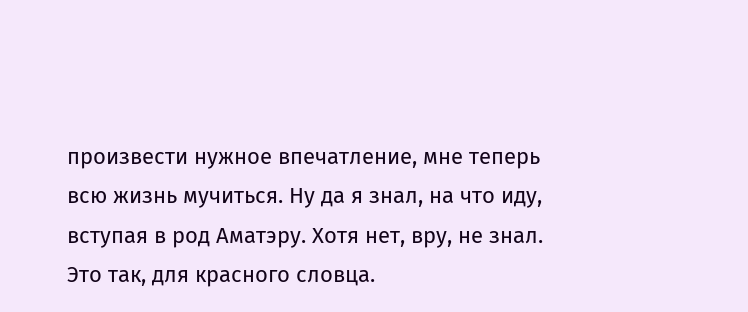произвести нужное впечатление, мне теперь всю жизнь мучиться. Ну да я знал, на что иду, вступая в род Аматэру. Хотя нет, вру, не знал. Это так, для красного словца.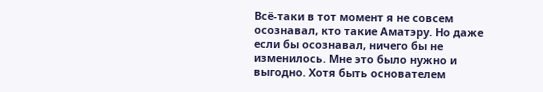Всё-таки в тот момент я не совсем осознавал, кто такие Аматэру. Но даже если бы осознавал, ничего бы не изменилось. Мне это было нужно и выгодно. Хотя быть основателем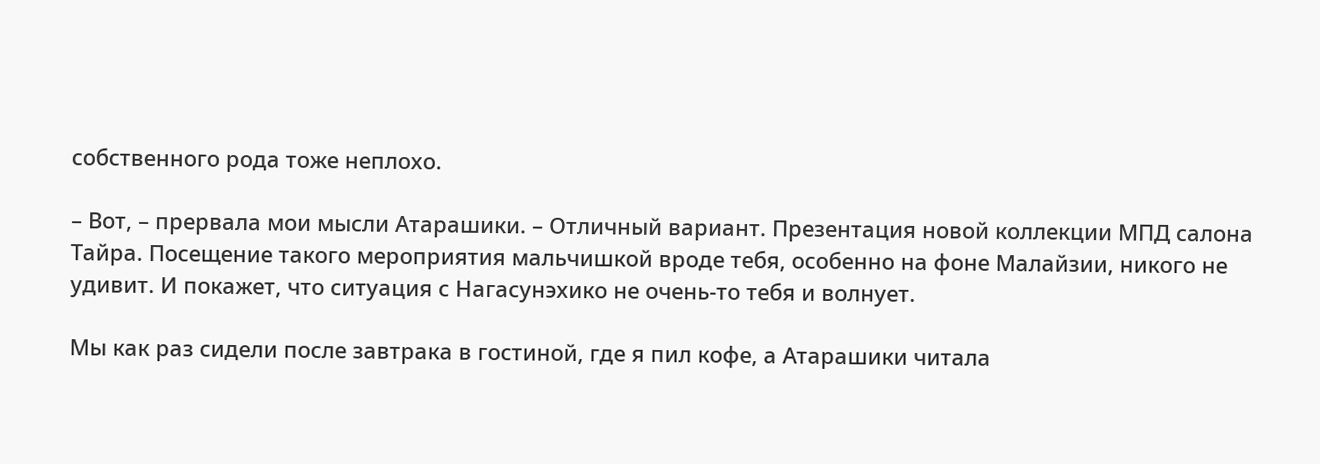собственного рода тоже неплохо.

– Вот, – прервала мои мысли Атарашики. – Отличный вариант. Презентация новой коллекции МПД салона Тайра. Посещение такого мероприятия мальчишкой вроде тебя, особенно на фоне Малайзии, никого не удивит. И покажет, что ситуация с Нагасунэхико не очень-то тебя и волнует.

Мы как раз сидели после завтрака в гостиной, где я пил кофе, а Атарашики читала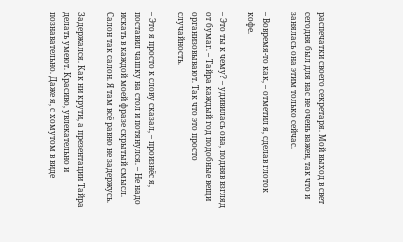распечатки своего секретаря. Мой выход в свет сегодня был для нас не очень важен, так что и занялась она этим только сейчас.

– Вовремя-то как, – отметил я, сделав глоток кофе.

– Это ты к чему? – удивилась она, подняв взгляд от бумаг. – Тайра каждый год подобные вещи организовывают. Так что это просто случайность.

– Это я просто к слову сказал, – произнёс я, поставил чашку на стол и потянулся. – Не надо искать в каждой моей фразе скрытый смысл. Салон так салон. Я там всё равно не задержусь.

Задержался. Как ни крути, а презентации Тайра делать умеют. Красиво, увлекательно и познавательно. Даже я, с хомутом в виде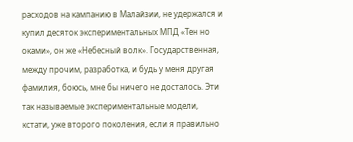расходов на кампанию в Малайзии, не удержался и купил десяток экспериментальных МПД «Тен но оками», он же «Небесный волк». Государственная, между прочим, разработка, и будь у меня другая фамилия, боюсь, мне бы ничего не досталось. Эти так называемые экспериментальные модели, кстати, уже второго поколения, если я правильно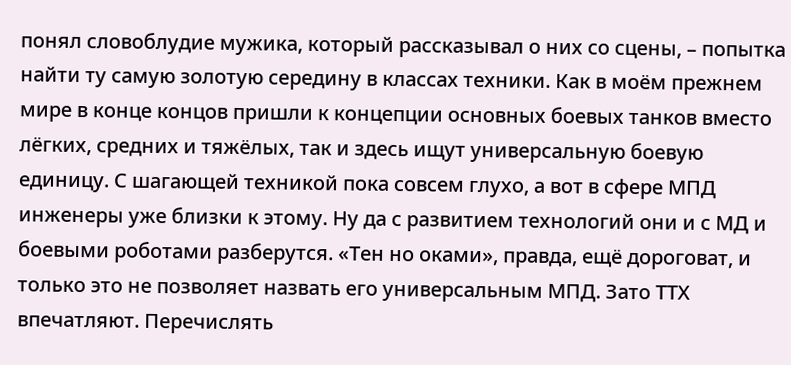понял словоблудие мужика, который рассказывал о них со сцены, – попытка найти ту самую золотую середину в классах техники. Как в моём прежнем мире в конце концов пришли к концепции основных боевых танков вместо лёгких, средних и тяжёлых, так и здесь ищут универсальную боевую единицу. С шагающей техникой пока совсем глухо, а вот в сфере МПД инженеры уже близки к этому. Ну да с развитием технологий они и с МД и боевыми роботами разберутся. «Тен но оками», правда, ещё дороговат, и только это не позволяет назвать его универсальным МПД. Зато ТТХ впечатляют. Перечислять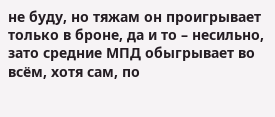не буду, но тяжам он проигрывает только в броне, да и то – несильно, зато средние МПД обыгрывает во всём, хотя сам, по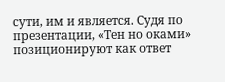сути, им и является. Судя по презентации, «Тен но оками» позиционируют как ответ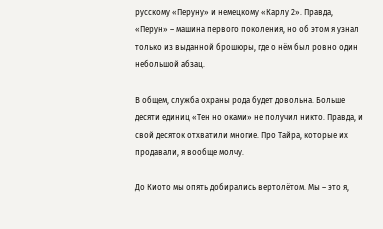русскому «Перуну» и немецкому «Карлу 2». Правда, «Перун» – машина первого поколения, но об этом я узнал только из выданной брошюры, где о нём был ровно один небольшой абзац.

В общем, служба охраны рода будет довольна. Больше десяти единиц «Тен но оками» не получил никто. Правда, и свой десяток отхватили многие. Про Тайра, которые их продавали, я вообще молчу.

До Киото мы опять добирались вертолётом. Мы – это я,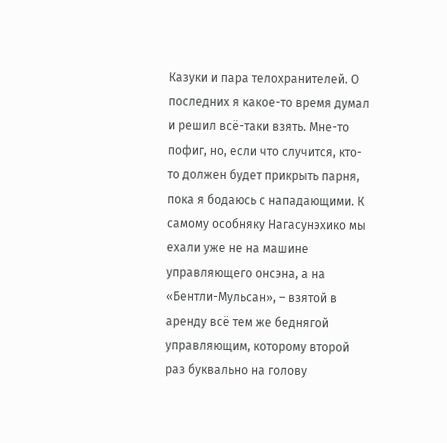Казуки и пара телохранителей. О последних я какое-то время думал и решил всё-таки взять. Мне-то пофиг, но, если что случится, кто-то должен будет прикрыть парня, пока я бодаюсь с нападающими. К самому особняку Нагасунэхико мы ехали уже не на машине управляющего онсэна, а на «Бентли-Мульсан», – взятой в аренду всё тем же беднягой управляющим, которому второй раз буквально на голову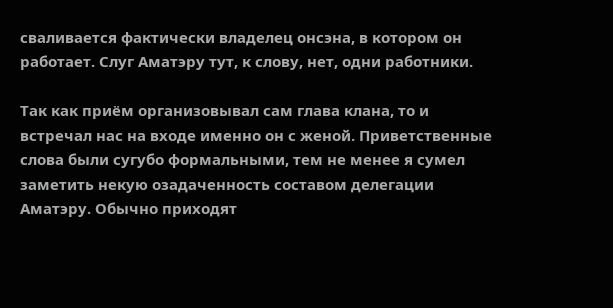сваливается фактически владелец онсэна, в котором он работает. Слуг Аматэру тут, к слову, нет, одни работники.

Так как приём организовывал сам глава клана, то и встречал нас на входе именно он с женой. Приветственные слова были сугубо формальными, тем не менее я сумел заметить некую озадаченность составом делегации Аматэру. Обычно приходят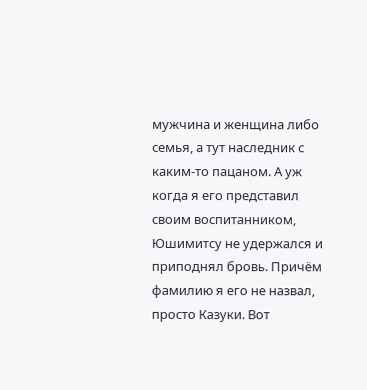мужчина и женщина либо семья, а тут наследник с каким-то пацаном. А уж когда я его представил своим воспитанником, Юшимитсу не удержался и приподнял бровь. Причём фамилию я его не назвал, просто Казуки. Вот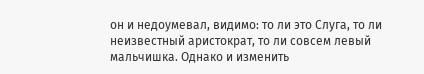он и недоумевал, видимо: то ли это Слуга, то ли неизвестный аристократ, то ли совсем левый мальчишка. Однако и изменить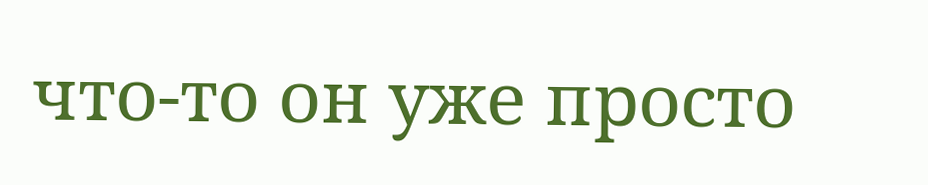что-то он уже просто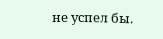не успел бы.